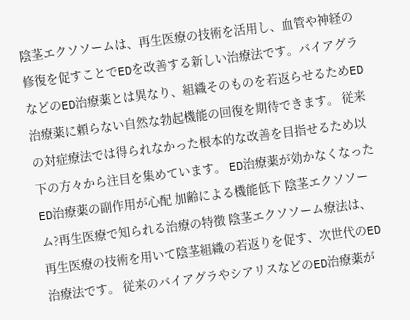陰茎エクソソームは、再生医療の技術を活用し、血管や神経の修復を促すことでEDを改善する新しい治療法です。バイアグラなどのED治療薬とは異なり、組織そのものを若返らせるためED治療薬に頼らない自然な勃起機能の回復を期待できます。 従来の対症療法では得られなかった根本的な改善を目指せるため以下の方々から注目を集めています。 ED治療薬が効かなくなった ED治療薬の副作用が心配 加齢による機能低下 陰茎エクソソーム?再生医療で知られる治療の特徴 陰茎エクソソーム療法は、再生医療の技術を用いて陰茎組織の若返りを促す、次世代のED治療法です。 従来のバイアグラやシアリスなどのED治療薬が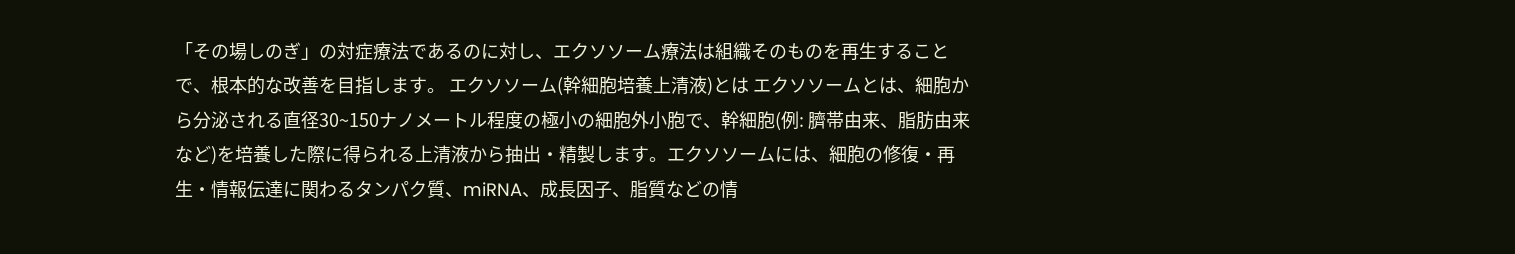「その場しのぎ」の対症療法であるのに対し、エクソソーム療法は組織そのものを再生することで、根本的な改善を目指します。 エクソソーム(幹細胞培養上清液)とは エクソソームとは、細胞から分泌される直径30~150ナノメートル程度の極小の細胞外小胞で、幹細胞(例: 臍帯由来、脂肪由来など)を培養した際に得られる上清液から抽出・精製します。エクソソームには、細胞の修復・再生・情報伝達に関わるタンパク質、miRNA、成長因子、脂質などの情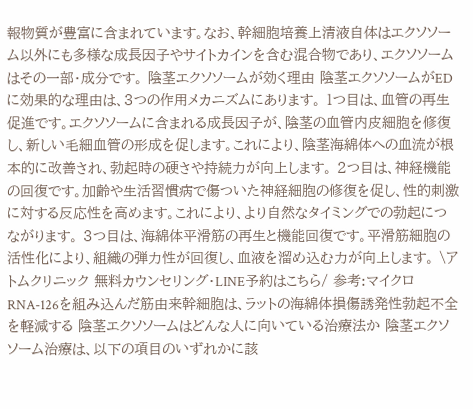報物質が豊富に含まれています。なお、幹細胞培養上清液自体はエクソソーム以外にも多様な成長因子やサイトカインを含む混合物であり、エクソソームはその一部・成分です。 陰茎エクソソームが効く理由 陰茎エクソソームがEDに効果的な理由は、3つの作用メカニズムにあります。 1つ目は、血管の再生促進です。エクソソームに含まれる成長因子が、陰茎の血管内皮細胞を修復し、新しい毛細血管の形成を促します。これにより、陰茎海綿体への血流が根本的に改善され、勃起時の硬さや持続力が向上します。 2つ目は、神経機能の回復です。加齢や生活習慣病で傷ついた神経細胞の修復を促し、性的刺激に対する反応性を高めます。これにより、より自然なタイミングでの勃起につながります。 3つ目は、海綿体平滑筋の再生と機能回復です。平滑筋細胞の活性化により、組織の弾力性が回復し、血液を溜め込む力が向上します。 \アトムクリニック 無料カウンセリング・LINE予約はこちら/ 参考:マイクロRNA-126を組み込んだ筋由来幹細胞は、ラットの海綿体損傷誘発性勃起不全を軽減する 陰茎エクソソームはどんな人に向いている治療法か 陰茎エクソソーム治療は、以下の項目のいずれかに該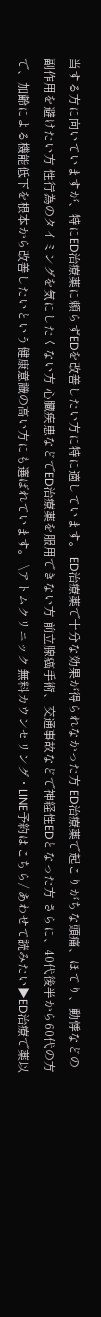当する方に向いていますが、特にED治療薬に頼らずEDを改善したい方に特に適しています。 ED治療薬で十分な効果が得られなかった方 ED治療薬で起こりがちな頭痛、ほてり、動悸などの副作用を避けたい方 性行為のタイミングを気にしたくない方 心臓疾患などでED治療薬を服用できない方 前立腺癌手術、交通事故などで神経性EDとなった方 さらに、40代後半から60代の方で、加齢による機能低下を根本から改善したいという健康意識の高い方にも選ばれています。 \アトムクリニック 無料カウンセリング・LINE予約はこちら/ あわせて読みたい▶ED治療で薬以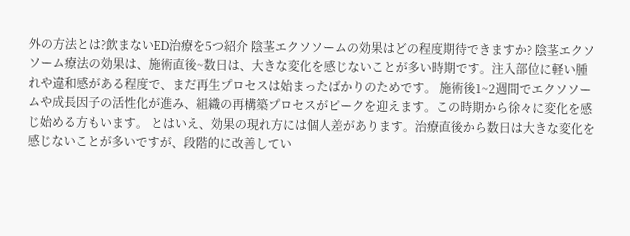外の方法とは?飲まないED治療を5つ紹介 陰茎エクソソームの効果はどの程度期待できますか? 陰茎エクソソーム療法の効果は、施術直後~数日は、大きな変化を感じないことが多い時期です。注入部位に軽い腫れや違和感がある程度で、まだ再生プロセスは始まったばかりのためです。 施術後1~2週間でエクソソームや成長因子の活性化が進み、組織の再構築プロセスがピークを迎えます。この時期から徐々に変化を感じ始める方もいます。 とはいえ、効果の現れ方には個人差があります。治療直後から数日は大きな変化を感じないことが多いですが、段階的に改善してい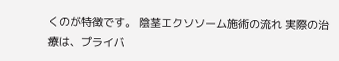くのが特徴です。 陰茎エクソソーム施術の流れ 実際の治療は、プライバ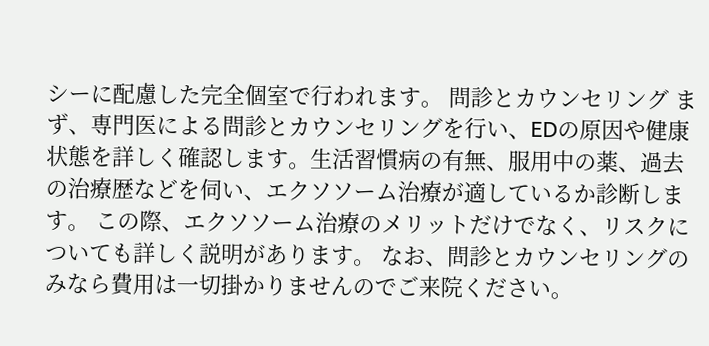シーに配慮した完全個室で行われます。 問診とカウンセリング まず、専門医による問診とカウンセリングを行い、EDの原因や健康状態を詳しく確認します。生活習慣病の有無、服用中の薬、過去の治療歴などを伺い、エクソソーム治療が適しているか診断します。 この際、エクソソーム治療のメリットだけでなく、リスクについても詳しく説明があります。 なお、問診とカウンセリングのみなら費用は一切掛かりませんのでご来院ください。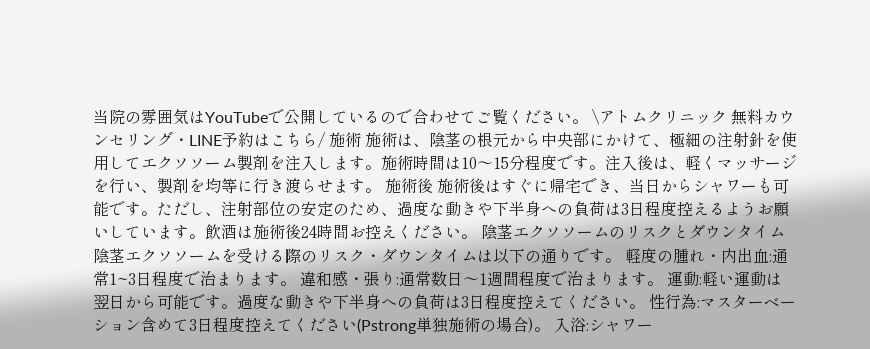当院の雰囲気はYouTubeで公開しているので合わせてご覧ください。 \アトムクリニック 無料カウンセリング・LINE予約はこちら/ 施術 施術は、陰茎の根元から中央部にかけて、極細の注射針を使用してエクソソーム製剤を注入します。施術時間は10〜15分程度です。注入後は、軽くマッサージを行い、製剤を均等に行き渡らせます。 施術後 施術後はすぐに帰宅でき、当日からシャワーも可能です。ただし、注射部位の安定のため、過度な動きや下半身への負荷は3日程度控えるようお願いしています。飲酒は施術後24時間お控えください。 陰茎エクソソームのリスクとダウンタイム 陰茎エクソソームを受ける際のリスク・ダウンタイムは以下の通りです。 軽度の腫れ・内出血:通常1~3日程度で治まります。 違和感・張り:通常数日〜1週間程度で治まります。 運動:軽い運動は翌日から可能です。過度な動きや下半身への負荷は3日程度控えてください。 性行為:マスターベーション含めて3日程度控えてください(Pstrong単独施術の場合)。 入浴:シャワー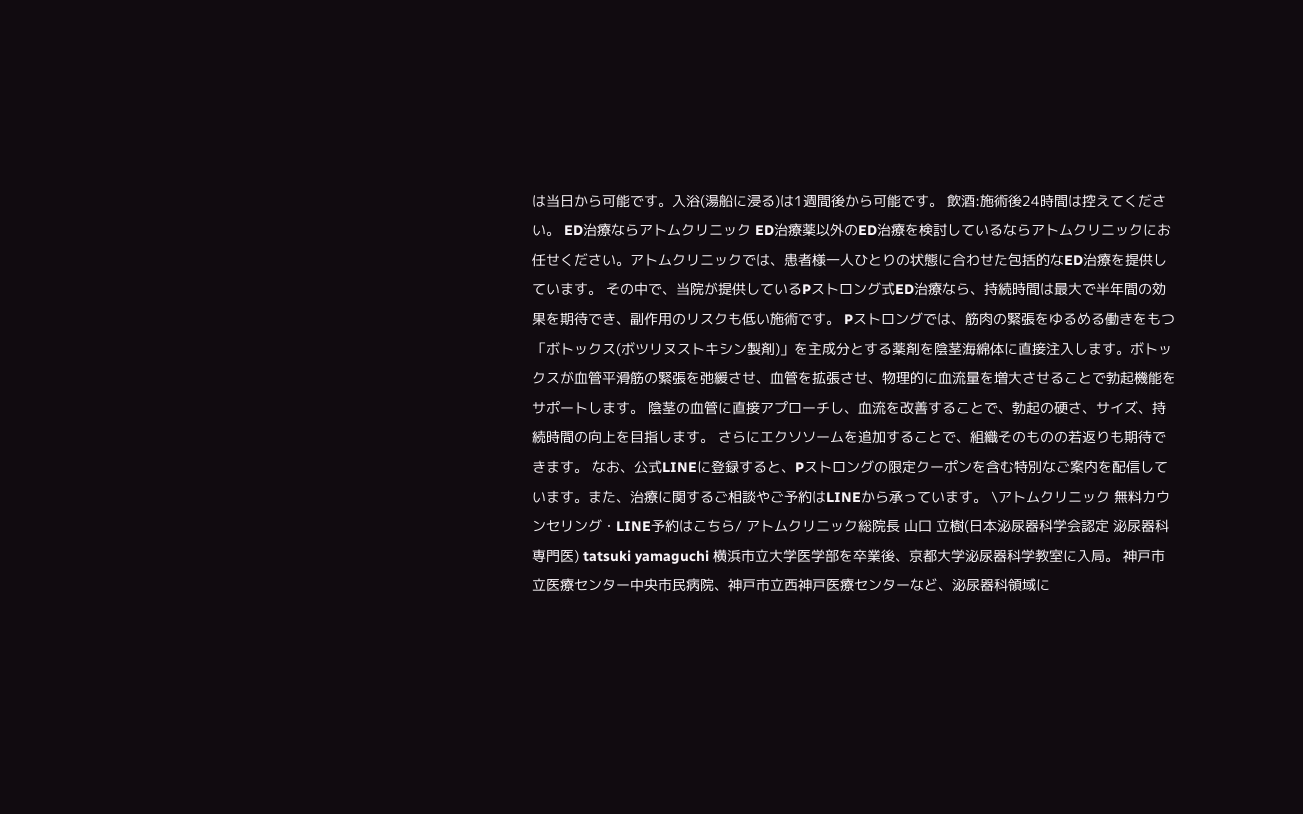は当日から可能です。入浴(湯船に浸る)は1週間後から可能です。 飲酒:施術後24時間は控えてください。 ED治療ならアトムクリニック ED治療薬以外のED治療を検討しているならアトムクリニックにお任せください。アトムクリニックでは、患者様一人ひとりの状態に合わせた包括的なED治療を提供しています。 その中で、当院が提供しているPストロング式ED治療なら、持続時間は最大で半年間の効果を期待でき、副作用のリスクも低い施術です。 Pストロングでは、筋肉の緊張をゆるめる働きをもつ「ボトックス(ボツリヌストキシン製剤)」を主成分とする薬剤を陰茎海綿体に直接注入します。ボトックスが血管平滑筋の緊張を弛緩させ、血管を拡張させ、物理的に血流量を増大させることで勃起機能をサポートします。 陰茎の血管に直接アプローチし、血流を改善することで、勃起の硬さ、サイズ、持続時間の向上を目指します。 さらにエクソソームを追加することで、組織そのものの若返りも期待できます。 なお、公式LINEに登録すると、Pストロングの限定クーポンを含む特別なご案内を配信しています。また、治療に関するご相談やご予約はLINEから承っています。 \アトムクリニック 無料カウンセリング・LINE予約はこちら/ アトムクリニック総院長 山口 立樹(日本泌尿器科学会認定 泌尿器科専門医) tatsuki yamaguchi 横浜市立大学医学部を卒業後、京都大学泌尿器科学教室に入局。 神戸市立医療センター中央市民病院、神戸市立西神戸医療センターなど、泌尿器科領域に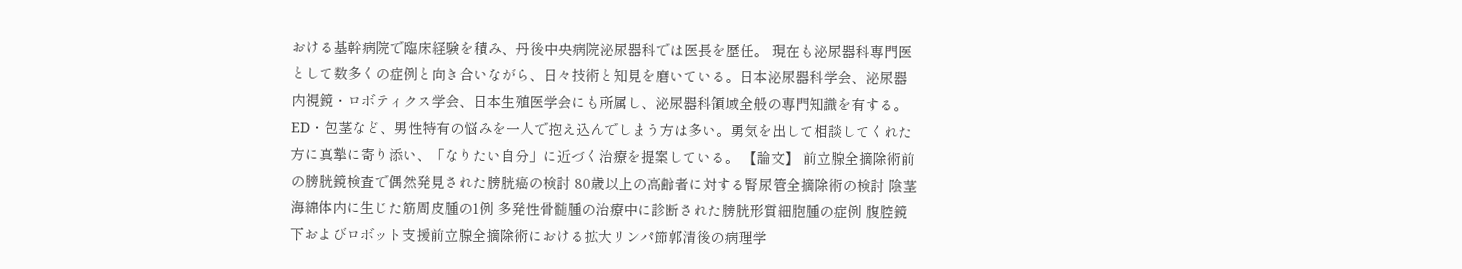おける基幹病院で臨床経験を積み、丹後中央病院泌尿器科では医長を歴任。 現在も泌尿器科専門医として数多くの症例と向き合いながら、日々技術と知見を磨いている。日本泌尿器科学会、泌尿器内視鏡・ロボティクス学会、日本生殖医学会にも所属し、泌尿器科領域全般の専門知識を有する。 ED・包茎など、男性特有の悩みを一人で抱え込んでしまう方は多い。勇気を出して相談してくれた方に真摯に寄り添い、「なりたい自分」に近づく治療を提案している。 【論文】 前立腺全摘除術前の膀胱鏡検査で偶然発見された膀胱癌の検討 80歳以上の高齢者に対する腎尿管全摘除術の検討 陰茎海綿体内に生じた筋周皮腫の1例 多発性骨髄腫の治療中に診断された膀胱形質細胞腫の症例 腹腔鏡下およびロボット支援前立腺全摘除術における拡大リンパ節郭清後の病理学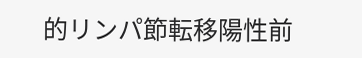的リンパ節転移陽性前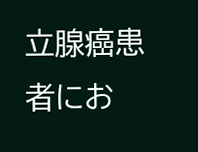立腺癌患者にお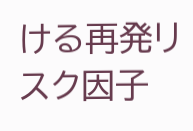ける再発リスク因子